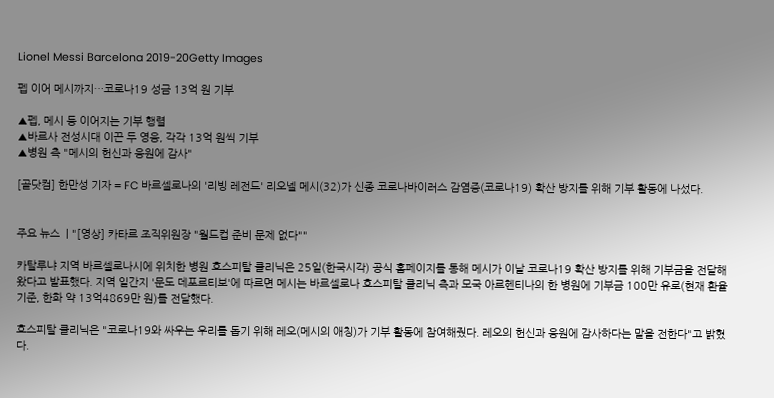Lionel Messi Barcelona 2019-20Getty Images

펩 이어 메시까지…코로나19 성금 13억 원 기부

▲펩, 메시 등 이어지는 기부 행렬
▲바르사 전성시대 이끈 두 영웅, 각각 13억 원씩 기부
▲병원 측 "메시의 헌신과 응원에 감사"

[골닷컴] 한만성 기자 = FC 바르셀로나의 '리빙 레전드' 리오넬 메시(32)가 신종 코로나바이러스 감염증(코로나19) 확산 방지를 위해 기부 활동에 나섰다.


주요 뉴스  | "[영상] 카타르 조직위원장 "월드컵 준비 문제 없다""

카탈루냐 지역 바르셀로나시에 위치한 병원 호스피탈 클리닉은 25일(한국시각) 공식 홈페이지를 통해 메시가 이날 코로나19 확산 방지를 위해 기부금을 전달해왔다고 발표했다. 지역 일간지 '문도 데포르티보'에 따르면 메시는 바르셀로나 호스피탈 클리닉 측과 모국 아르헨티나의 한 병원에 기부금 100만 유로(현재 환율 기준, 한화 약 13억4869만 원)를 전달했다.

호스피탈 클리닉은 "코로나19와 싸우는 우리를 돕기 위해 레오(메시의 애칭)가 기부 활동에 참여해줬다. 레오의 헌신과 응원에 감사하다는 말을 전한다"고 밝혔다.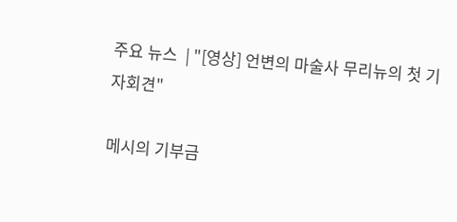주요 뉴스  | "[영상] 언변의 마술사 무리뉴의 첫 기자회견"

메시의 기부금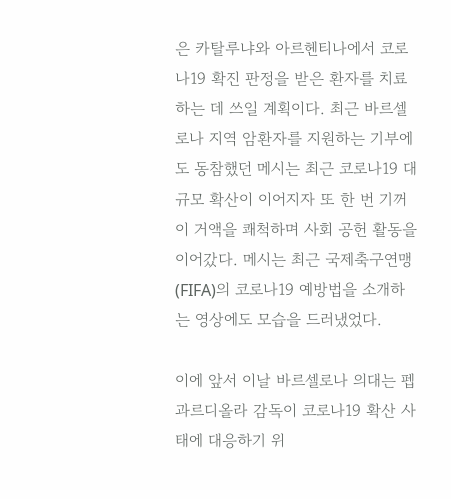은 카탈루냐와 아르헨티나에서 코로나19 확진 판정을 받은 환자를 치료하는 데 쓰일 계획이다. 최근 바르셀로나 지역 암환자를 지원하는 기부에도 동참했던 메시는 최근 코로나19 대규모 확산이 이어지자 또 한 번 기꺼이 거액을 쾌척하며 사회 공헌 활동을 이어갔다. 메시는 최근 국제축구연맹(FIFA)의 코로나19 예방법을 소개하는 영상에도 모습을 드러냈었다.

이에 앞서 이날 바르셀로나 의대는 펩 과르디올라 감독이 코로나19 확산 사태에 대응하기 위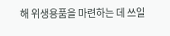해 위생용품을 마련하는 데 쓰일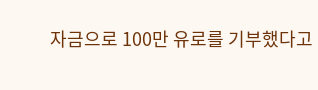자금으로 100만 유로를 기부했다고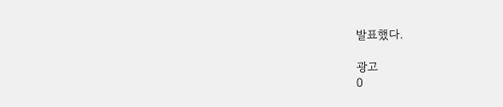발표했다.

광고
0